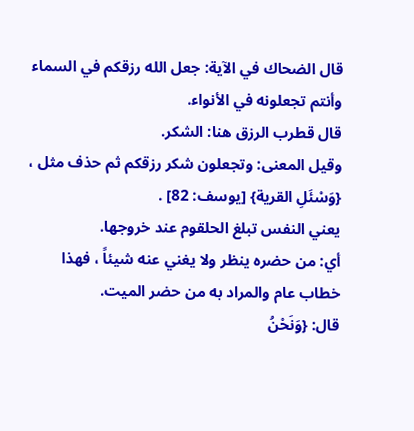قال الضحاك في الآية: جعل الله رزقكم في السماء وأنتم تجعلونه في الأنواء.
قال قطرب الرزق هنا: الشكر.
وقيل المعنى: وتجعلون شكر رزقكم ثم حذف مثل ، {وَسْئَلِ القرية} [يوسف: 82] .
يعني النفس تبلغ الحلقوم عند خروجها.
أي: من حضره ينظر ولا يغني عنه شيئاً ، فهذا خطاب عام والمراد به من حضر الميت.
قال: {وَنَحْنُ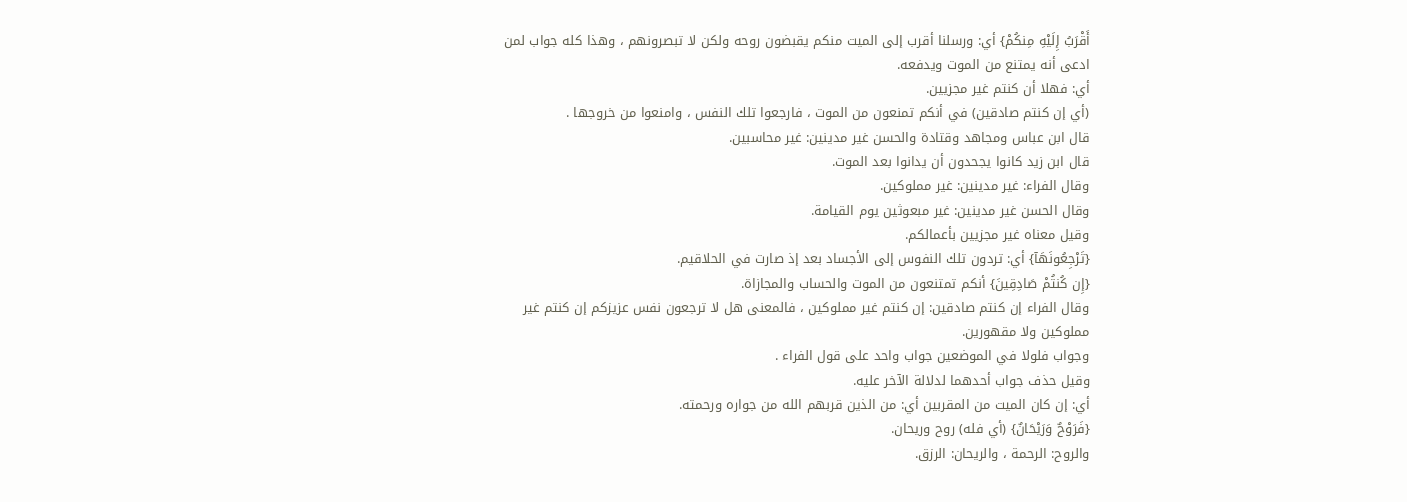أَقْرَبُ إِلَيْهِ مِنكُمْ} أي: ورسلنا أقرب إلى الميت منكم يقبضون روحه ولكن لا تبصرونهم ، وهذا كله جواب لمن ادعى أنه يمتنع من الموت ويدفعه.
أي: فهلا أن كنتم غير مجزيين.
(أي إن كنتم صادقين) في أنكم تمنعون من الموت ، فارجعوا تلك النفس ، وامنعوا من خروجها .
قال ابن عباس ومجاهد وقتادة والحسن غير مدينين: غير محاسبين.
قال ابن زيد كانوا يجحدون أن يدانوا بعد الموت.
وقال الفراء: غير مدينين: غير مملوكين.
وقال الحسن غير مدينين: غير مبعوثين يوم القيامة.
وقيل معناه غير مجزيين بأعمالكم.
{تَرْجِعُونَهَآ} أي: تردون تلك النفوس إلى الأجساد بعد إذ صارت في الحلاقيم.
{إِن كُنتُمْ صَادِقِينَ} أنكم تمتنعون من الموت والحساب والمجازاة.
وقال الفراء إن كنتم صادقين: إن كنتم غير مملوكين ، فالمعنى هل لا ترجعون نفس عزيزكم إن كنتم غير مملوكين ولا مقهورين.
وجواب فلولا في الموضعين جواب واحد على قول الفراء .
وقيل حذف جواب أحدهما لدلالة الآخر عليه.
أي: إن كان الميت من المقربين أي: من الذين قربهم الله من جواره ورحمته.
{فَرَوْحٌ وَرَيْحَانٌ} (أي فله) روح وريحان.
والروح: الرحمة ، والريحان: الرزق.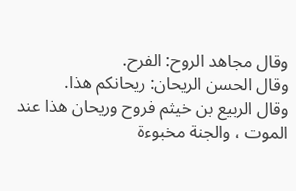وقال مجاهد الروح: الفرح.
وقال الحسن الريحان: ريحانكم هذا.
وقال الربيع بن خيثم فروح وريحان هذا عند الموت ، والجنة مخبوءة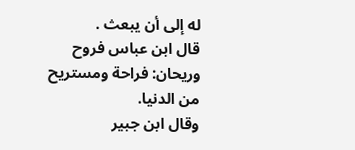له إلى أن يبعث .
قال ابن عباس فروح وريحان: فراحة ومستريح من الدنيا.
وقال ابن جبير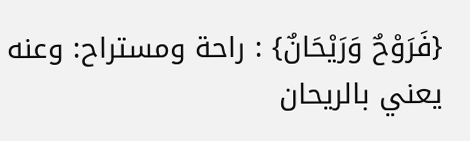{فَرَوْحٌ وَرَيْحَانٌ} : راحة ومستراح: وعنه يعني بالريحان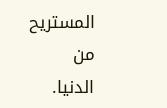المستريح من الدنيا.